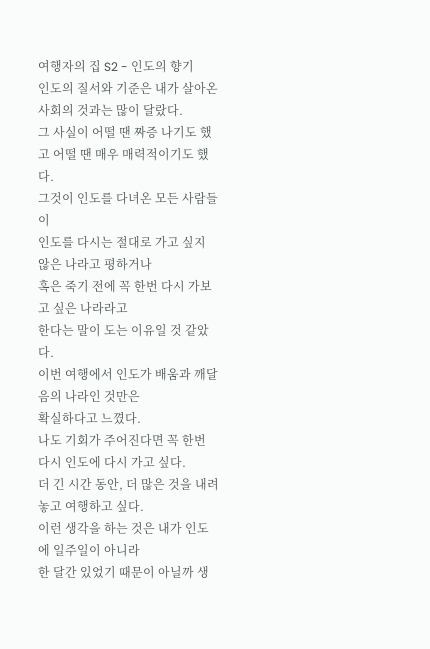여행자의 집 S2 - 인도의 향기
인도의 질서와 기준은 내가 살아온 사회의 것과는 많이 달랐다.
그 사실이 어떨 땐 짜증 나기도 했고 어떨 땐 매우 매력적이기도 했다.
그것이 인도를 다녀온 모든 사람들이
인도를 다시는 절대로 가고 싶지 않은 나라고 평하거나
혹은 죽기 전에 꼭 한번 다시 가보고 싶은 나라라고
한다는 말이 도는 이유일 것 같았다.
이번 여행에서 인도가 배움과 깨달음의 나라인 것만은
확실하다고 느꼈다.
나도 기회가 주어진다면 꼭 한번 다시 인도에 다시 가고 싶다.
더 긴 시간 동안, 더 많은 것을 내려놓고 여행하고 싶다.
이런 생각을 하는 것은 내가 인도에 일주일이 아니라
한 달간 있었기 때문이 아닐까 생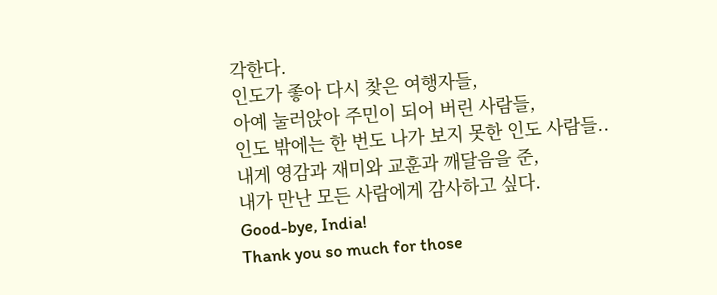각한다.
인도가 좋아 다시 찾은 여행자들,
아예 눌러앉아 주민이 되어 버린 사람들,
인도 밖에는 한 번도 나가 보지 못한 인도 사람들..
내게 영감과 재미와 교훈과 깨달음을 준,
내가 만난 모든 사람에게 감사하고 싶다.
Good-bye, India!
Thank you so much for those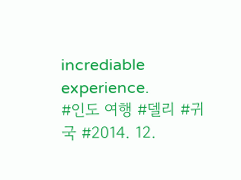incrediable experience.
#인도 여행 #델리 #귀국 #2014. 12.